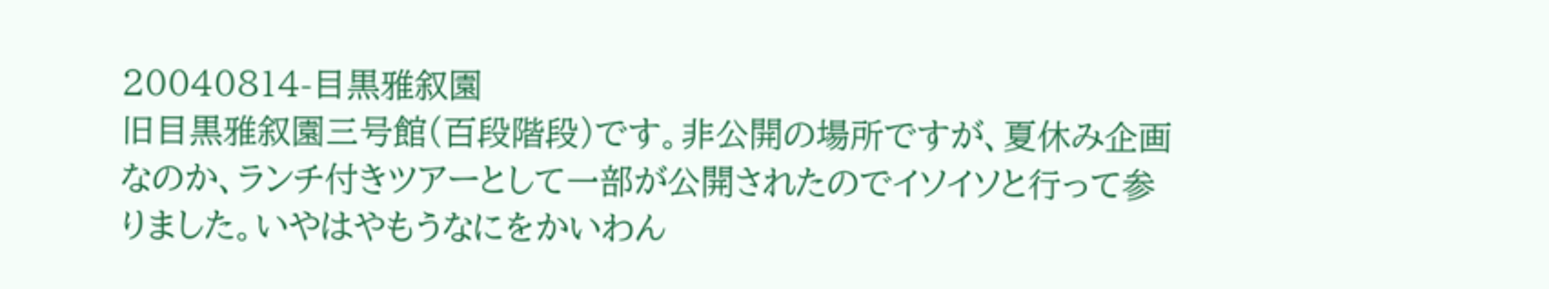20040814-目黒雅叙園
旧目黒雅叙園三号館(百段階段)です。非公開の場所ですが、夏休み企画なのか、ランチ付きツアーとして一部が公開されたのでイソイソと行って参りました。いやはやもうなにをかいわん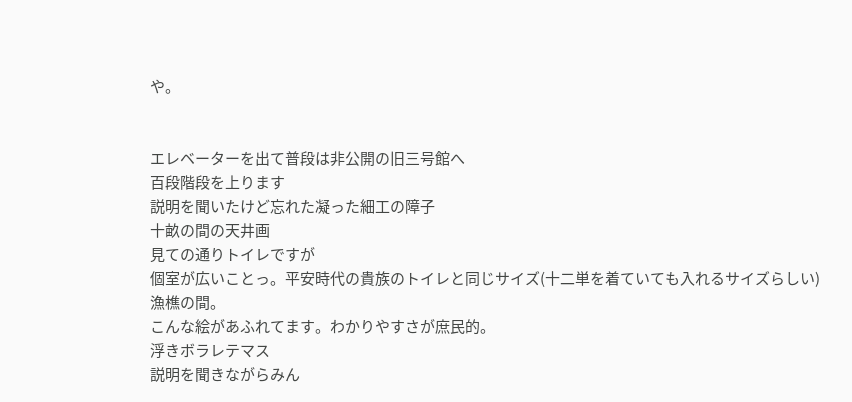や。


エレベーターを出て普段は非公開の旧三号館へ
百段階段を上ります
説明を聞いたけど忘れた凝った細工の障子
十畝の間の天井画
見ての通りトイレですが
個室が広いことっ。平安時代の貴族のトイレと同じサイズ(十二単を着ていても入れるサイズらしい)
漁樵の間。
こんな絵があふれてます。わかりやすさが庶民的。
浮きボラレテマス
説明を聞きながらみん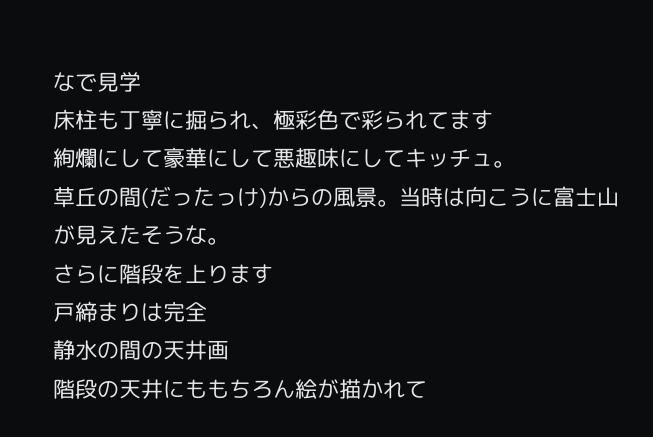なで見学
床柱も丁寧に掘られ、極彩色で彩られてます
絢爛にして豪華にして悪趣味にしてキッチュ。
草丘の間(だったっけ)からの風景。当時は向こうに富士山が見えたそうな。
さらに階段を上ります
戸締まりは完全
静水の間の天井画
階段の天井にももちろん絵が描かれて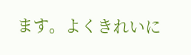ます。よくきれいに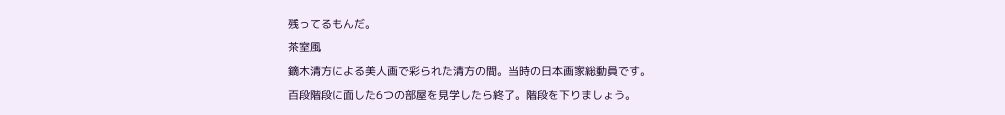残ってるもんだ。
茶室風
鏑木清方による美人画で彩られた清方の間。当時の日本画家総動員です。
百段階段に面した6つの部屋を見学したら終了。階段を下りましょう。